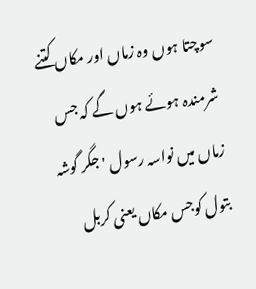سوچتا ہوں وہ زماں اور مکاں کتنے شرمندہ ہوئے ہوں گے کہ جس زماں میں نواسہ رسول ' جگر گوشہ بتول کوجس مکاں یعنی کربل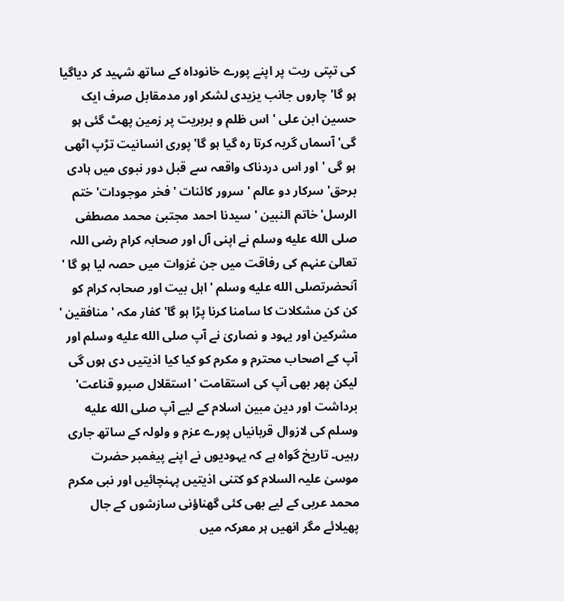کی تپتی ریت پر اپنے پورے خانوداہ کے ساتھ شہید کر دیاگیا ہو گا' چاروں جانب یزیدی لشکر اور مدمقابل صرف ایک حسین ابن علی ' اس ظلم و بربریت پر زمین پھٹ گئی ہو گی' آسماں گریہ کرتا رہ گیا ہو گا' پوری انسانیت تڑپ اٹھی ہو گی ' اور اس دردناک واقعہ سے قبل دور نبوی میں ہادی برحق' سرکار دو عالم ' سرور کائنات ' فخر موجودات' ختم الرسل' خاتم النبین ' سیدنا احمد مجتبیٰ محمد مصطفی صلى الله عليه وسلم نے اپنی آل اور صحابہ کرام رضی اللہ تعالیٰ عنہم کی رفاقت میں جن غزوات میں حصہ لیا ہو گا ' آنحضرتصلى الله عليه وسلم ' اہل بیت اور صحابہ کرام کو کن کن مشکلات کا سامنا کرنا پڑا ہو گا' کفار مکہ ' منافقین ' مشرکین اور یہود و نصاریٰ نے آپ صلى الله عليه وسلم اور آپ کے اصحاب محترم و مکرم کو کیا کیا اذیتیں دی ہوں گی لیکن پھر بھی آپ کی استقامت ' استقلال صبرو قناعت' برداشت اور دین مبین اسلام کے لیے آپ صلى الله عليه وسلم کی لازوال قربانیاں پورے عزم و ولولہ کے ساتھ جاری رہیں۔ تاریخ گواہ ہے کہ یہودیوں نے اپنے پیغمبر حضرت موسیٰ علیہ السلام کو کتنی اذیتیں پہنچائیں اور نبی مکرم محمد عربی کے لیے بھی کئی گھناؤنی سازشوں کے جال پھیلائے مگر انھیں ہر معرکہ میں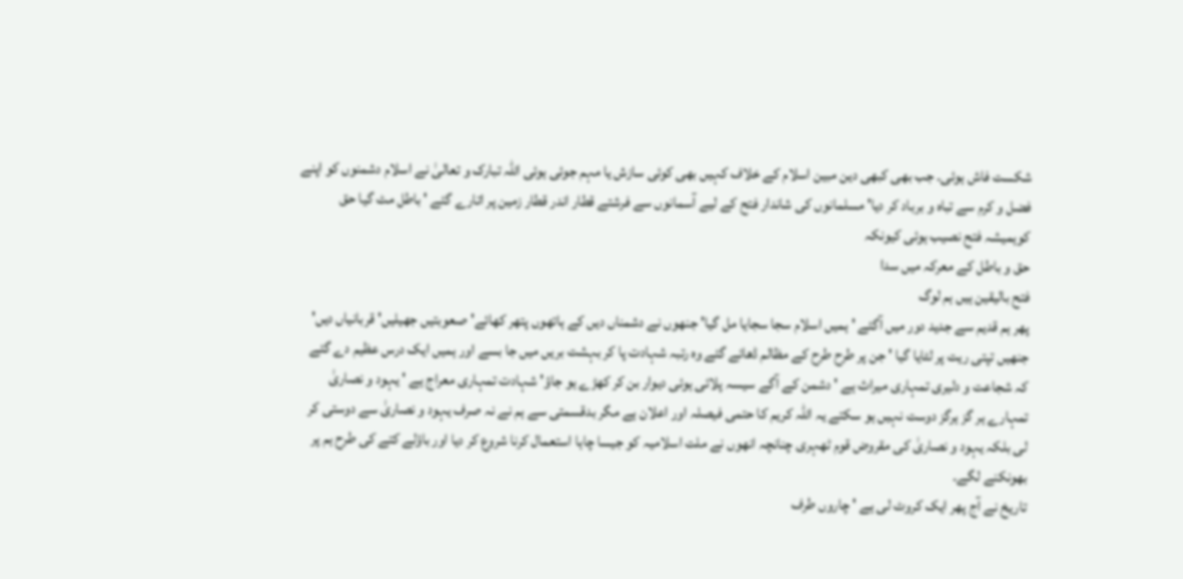شکست فاش ہوئی۔ جب بھی کبھی دین مبین اسلام کے خلاف کہیں بھی کوئی سازش یا مہم جوئی ہوئی اللہ تبارک و تعالیٰ نے اسلام دشمنوں کو اپنے فضل و کرم سے تباہ و برباد کر دیا' مسلمانوں کی شاندار فتح کے لیے آسمانوں سے فرشتے قطار اندر قطار زمین پر اتارے گئے ' باطل مٹ گیا حق کوہمیشہ فتح نصیب ہوئی کیونکہ
حق و باطل کے معرکہ میں سدا
فتح بالیقین ہیں ہم لوگ
پھر ہم قدیم سے جدید دور میں آگئے ' ہمیں اسلام سجا سجایا مل گیا' جنھوں نے دشمناں دیں کے ہاتھوں پتھر کھائے' صعوبتیں جھیلیں' قربانیاں دیں' جنھیں تپتی ریت پر لٹایا گیا ' جن پر طرح طرح کے مظالم ڈھائے گئے وہ رتبہ شہادت پا کر بہشت بریں میں جا بسے اور ہمیں ایک درس عظیم دے گئے کہ شجاعت و دلیری تمہاری میراث ہے ' دشمن کے آگے سیسہ پلائی ہوئی دیوار بن کر کھڑے ہو جاؤ' شہادت تمہاری معراج ہے ' یہود و نصاریٰ تمہارے ہر گز ہرگز دوست نہیں ہو سکتے یہ اللہ کریم کا حتمی فیصلہ اور اعلان ہے مگر بدقسمتی سے ہم نے نہ صرف یہود و نصاریٰ سے دوستی کر لی بلکہ یہود و نصاریٰ کی مقروض قوم ٹھہری چنانچہ انھوں نے ملت اسلامیہ کو جیسا چاہا استعمال کرنا شروع کر دیا اور باؤلے کتے کی طرح ہم پر بھونکنے لگے۔
تاریخ نے آج پھر ایک کروٹ لی ہے ' چاروں طرف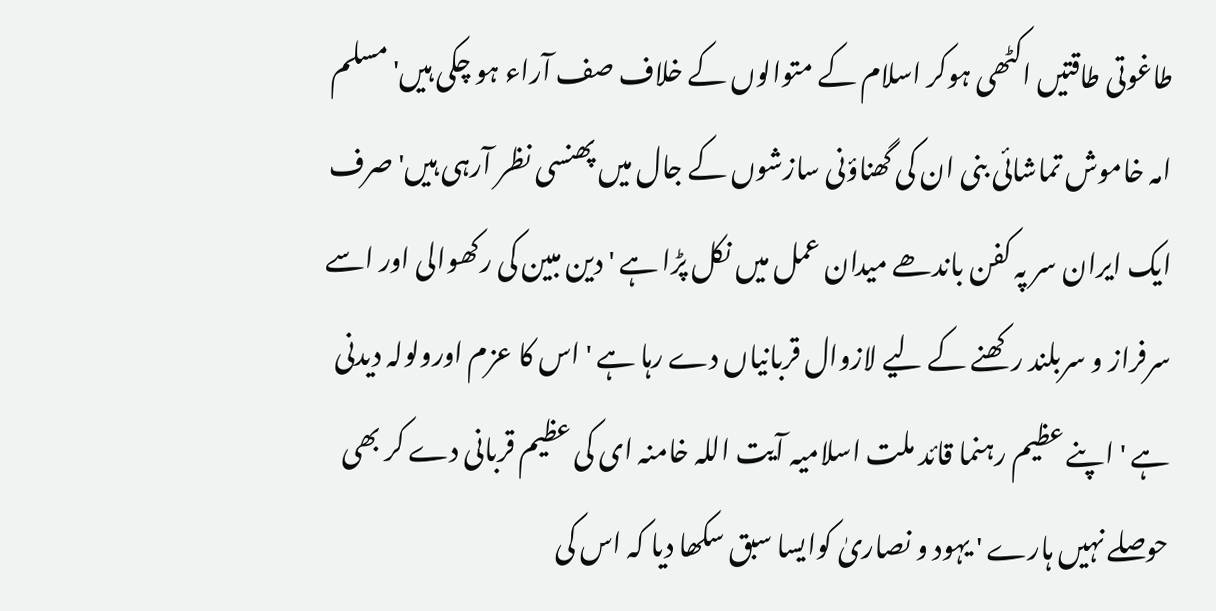طاغوتی طاقتیں اکٹھی ہوکر اسلام کے متوالوں کے خلاف صف آراء ہو چکی ہیں' مسلم امہ خاموش تماشائی بنی ان کی گھناؤنی سازشوں کے جال میں پھنسی نظر آرہی ہیں' صرف ایک ایران سر پہ کفن باندھے میدان عمل میں نکل پڑا ہے ' دین مبین کی رکھوالی اور اسے سرفراز و سربلند رکھنے کے لیے لازوال قربانیاں دے رہا ہے ' اس کا عزم اورولولہ دیدنی ہے ' اپنے عظیم رہنما قائد ملت اسلامیہ آیت اللہ خامنہ ای کی عظیم قربانی دے کر بھی حوصلے نہیں ہارے ' یہود و نصاریٰ کوایسا سبق سکھا دیا کہ اس کی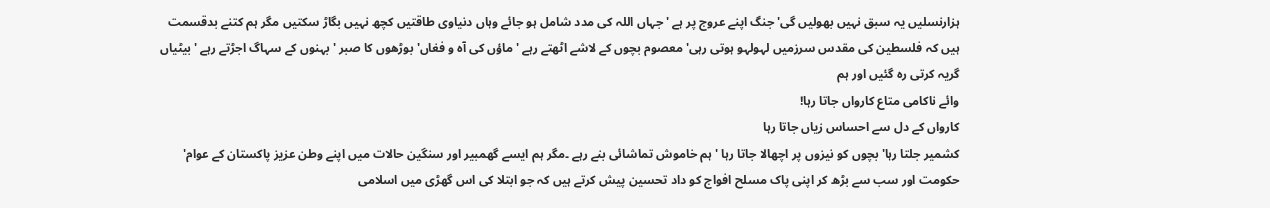ہزارنسلیں یہ سبق نہیں بھولیں گی' جنگ اپنے عروج پر ہے ' جہاں اللہ کی مدد شامل ہو جائے وہاں دنیاوی طاقتیں کچھ نہیں بگاڑ سکتیں مگر ہم کتنے بدقسمت ہیں کہ فلسطین کی مقدس سرزمیں لہولہو ہوتی رہی' معصوم بچوں کے لاشے اٹھتے رہے ' ماؤں کی آہ و فغاں' بوڑھوں کا صبر ' بہنوں کے سہاگ اجڑتے رہے ' بیٹیاں گریہ کرتی رہ گئیں اور ہم
وائے ناکامی متاع کارواں جاتا رہا!
کارواں کے دل سے احساس زیاں جاتا رہا
کشمیر جلتا رہا' بچوں کو نیزوں پر اچھالا جاتا رہا ' ہم خاموش تماشائی بنے رہے ۔مگر ہم ایسے گھمبیر اور سنگین حالات میں اپنے وطن عزیز پاکستان کے عوام' حکومت اور سب سے بڑھ کر اپنی پاک مسلح افواج کو داد تحسین پیش کرتے ہیں کہ جو ابتلا کی اس گھڑی میں اسلامی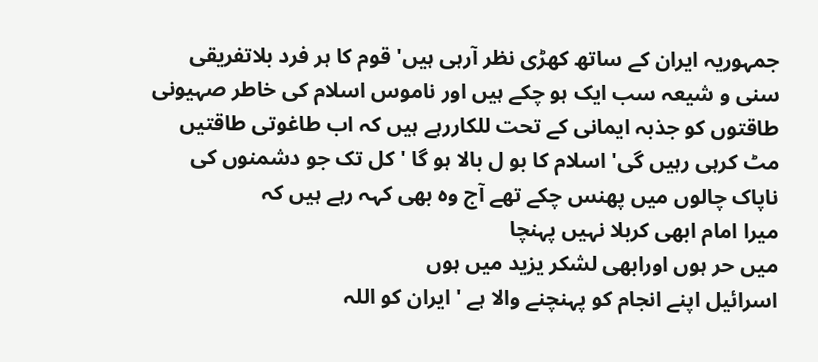جمہوریہ ایران کے ساتھ کھڑی نظر آرہی ہیں' قوم کا ہر فرد بلاتفریقی سنی و شیعہ سب ایک ہو چکے ہیں اور ناموس اسلام کی خاطر صہیونی طاقتوں کو جذبہ ایمانی کے تحت للکاررہے ہیں کہ اب طاغوتی طاقتیں مٹ کرہی رہیں گی' اسلام کا بو ل بالا ہو گا ' کل تک جو دشمنوں کی ناپاک چالوں میں پھنس چکے تھے آج وہ بھی کہہ رہے ہیں کہ
میرا امام ابھی کربلا نہیں پہنچا
میں حر ہوں اورابھی لشکر یزید میں ہوں
اسرائیل اپنے انجام کو پہنچنے والا ہے ' ایران کو اللہ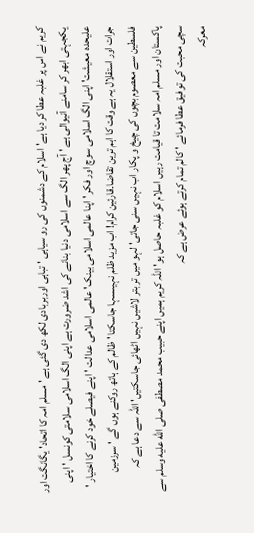کریم نے اس پر غلبہ عطا کر دیا ہے' اسلام کے دشمنوں کی رو سیاہی ' تباہی اوربربادی لکھ دی گئی ہے ' مسلم امہ کا اتحاد' یگانگت اور یکجہتی ابھر کر سامنے آنیوالی ہے ' آج پھر الگ سے اسلامی دنیا بنانے کی اشد ضرورت ہے اپنی الگ اسلامی سلامتی کونسل ' اپنی علیحدہ معیشت' اپنی الگ اسلامی سوچ اور فکر ' اپنا عالمی اسلامی بینک' عالمی اسلامی عدالت ' اپنے فیصلے خود کرنے کا اختیار ' جرات اور استقلال یہ ہے وقت کا اہم ترین تقاضا۔قارئین کرام! اب مزید ظلم نہیںسہا جاسکتا ' ظالم کے ہاتھ روکنے ہوں گے ' سرزمین فلسطین سے معصوم بچوں کی چیخ و پکار اب نہیں سنی جاتی' لہو میں تر بتر لاشیں نہیں اٹھائی جاسکتیں' اللہ سے دعا ہے کہ پاکستان اور مسلم امہ سلامت تا قیامت رہیں اسلام کو غلبہ حاصل ہو' اللہ کریم ہمیں اپنے حبیب محمد مصطفی صلى الله عليه وسلم سے سچی محبت کی توفیق عطا فرمائے ' کالم تمام کرتے ہوئے عرض ہے کہ
معرکہ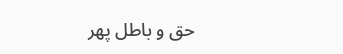حق و باطل پھر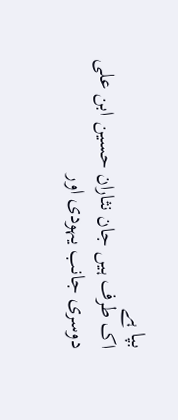بپا ہے
اک طرف ہیں جان نثاران حسین ابن علی
دوسری جانب یہودی اور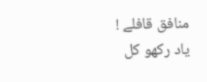منافق قافلے !
یاد رکھو کل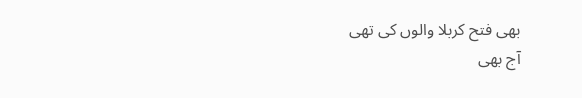بھی فتح کربلا والوں کی تھی
آج بھی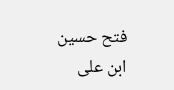فتح حسین ابن علی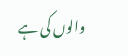والوں کی ہے